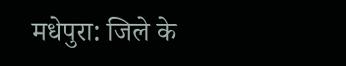मधेपुरा: जिले के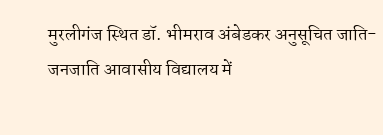मुरलीगंज स्थित डॉ. भीमराव अंबेडकर अनुसूचित जाति-जनजाति आवासीय विद्यालय में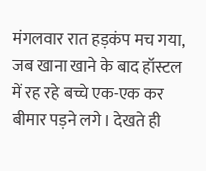मंगलवार रात हड़कंप मच गया, जब खाना खाने के बाद हॉस्टल में रह रहे बच्चे एक-एक कर बीमार पड़ने लगे। देखते ही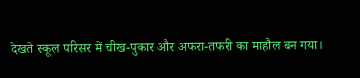देखते स्कूल परिसर में चीख-पुकार और अफरा-तफरी का माहौल बन गया।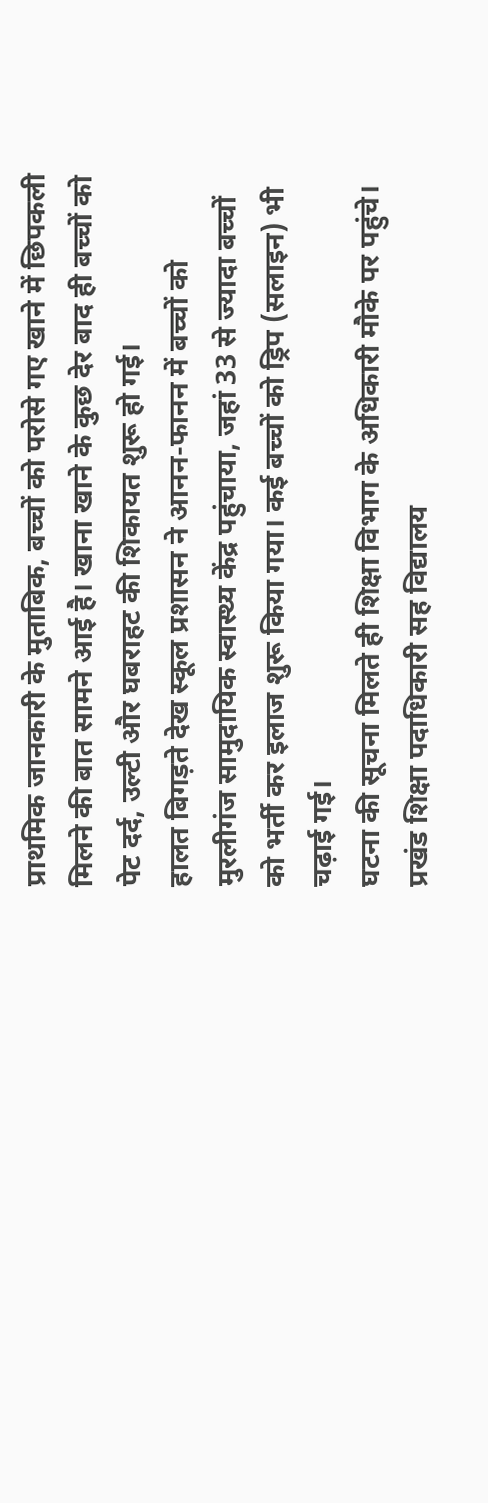प्राथमिक जानकारी के मुताबिक, बच्चों को परोसे गए खाने में छिपकली मिलने की बात सामने आई है। खाना खाने के कुछ देर बाद ही बच्चों को पेट दर्द, उल्टी और घबराहट की शिकायत शुरू हो गई।
हालत बिगड़ते देख स्कूल प्रशासन ने आनन-फानन में बच्चों को मुरलीगंज सामुदायिक स्वास्थ्य केंद्र पहुंचाया, जहां 33 से ज्यादा बच्चों को भर्ती कर इलाज शुरू किया गया। कई बच्चों को ड्रिप (सलाइन) भी चढ़ाई गई।
घटना की सूचना मिलते ही शिक्षा विभाग के अधिकारी मौके पर पहुंचे। प्रखंड शिक्षा पदाधिकारी सह विद्यालय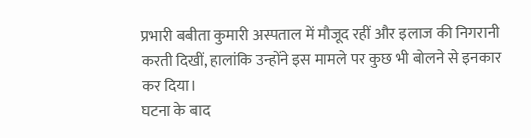प्रभारी बबीता कुमारी अस्पताल में मौजूद रहीं और इलाज की निगरानी करती दिखीं, हालांकि उन्होंने इस मामले पर कुछ भी बोलने से इनकार कर दिया।
घटना के बाद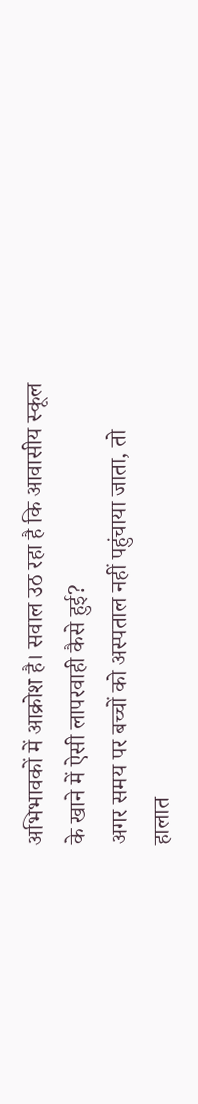अभिभावकों में आक्रोश है। सवाल उठ रहा है कि आवासीय स्कूल के खाने में ऐसी लापरवाही कैसे हुई?
अगर समय पर बच्चों को अस्पताल नहीं पहुंचाया जाता, तो हालात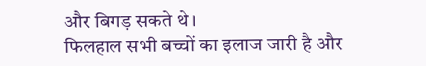और बिगड़ सकते थे।
फिलहाल सभी बच्चों का इलाज जारी है और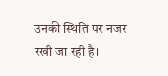उनकी स्थिति पर नजर रखी जा रही है।